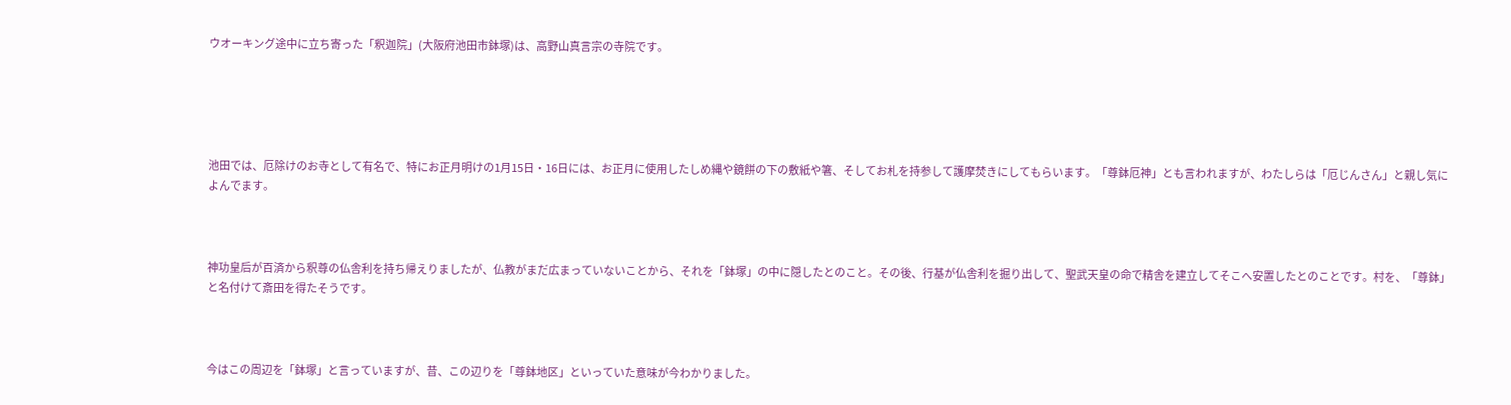ウオーキング途中に立ち寄った「釈迦院」(大阪府池田市鉢塚)は、高野山真言宗の寺院です。





池田では、厄除けのお寺として有名で、特にお正月明けの1月15日・16日には、お正月に使用したしめ縄や鏡餅の下の敷紙や箸、そしてお札を持参して護摩焚きにしてもらいます。「尊鉢厄神」とも言われますが、わたしらは「厄じんさん」と親し気によんでます。



神功皇后が百済から釈尊の仏舎利を持ち帰えりましたが、仏教がまだ広まっていないことから、それを「鉢塚」の中に隠したとのこと。その後、行基が仏舎利を掘り出して、聖武天皇の命で精舎を建立してそこへ安置したとのことです。村を、「尊鉢」と名付けて斎田を得たそうです。



今はこの周辺を「鉢塚」と言っていますが、昔、この辺りを「尊鉢地区」といっていた意味が今わかりました。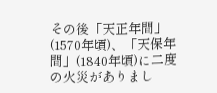その後「天正年間」(1570年頃)、「天保年間」(1840年頃)に二度の火災がありまし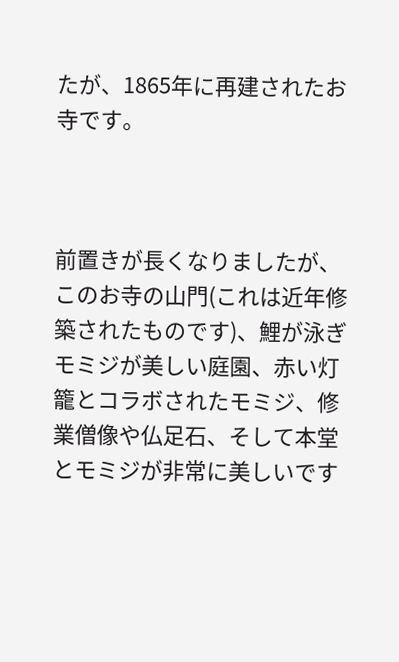たが、1865年に再建されたお寺です。



前置きが長くなりましたが、このお寺の山門(これは近年修築されたものです)、鯉が泳ぎモミジが美しい庭園、赤い灯籠とコラボされたモミジ、修業僧像や仏足石、そして本堂とモミジが非常に美しいです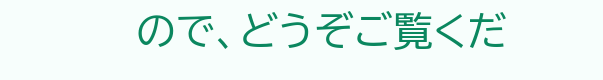ので、どうぞご覧くだ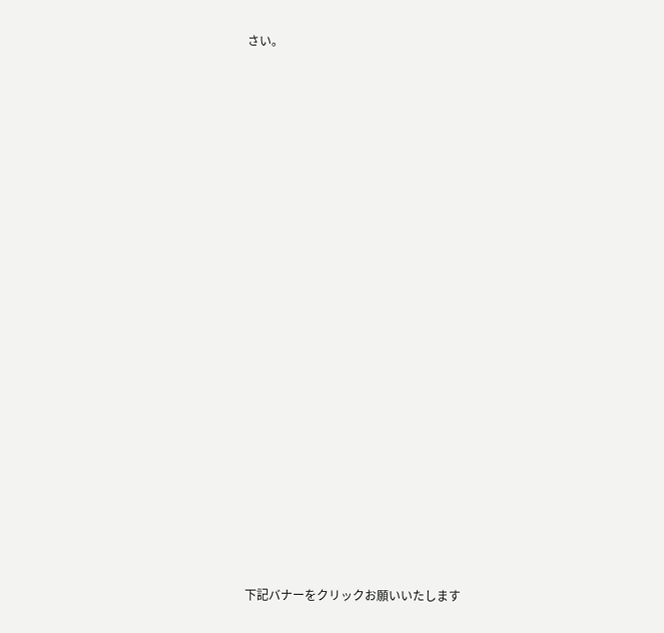さい。



























下記バナーをクリックお願いいたします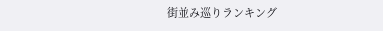街並み巡りランキング